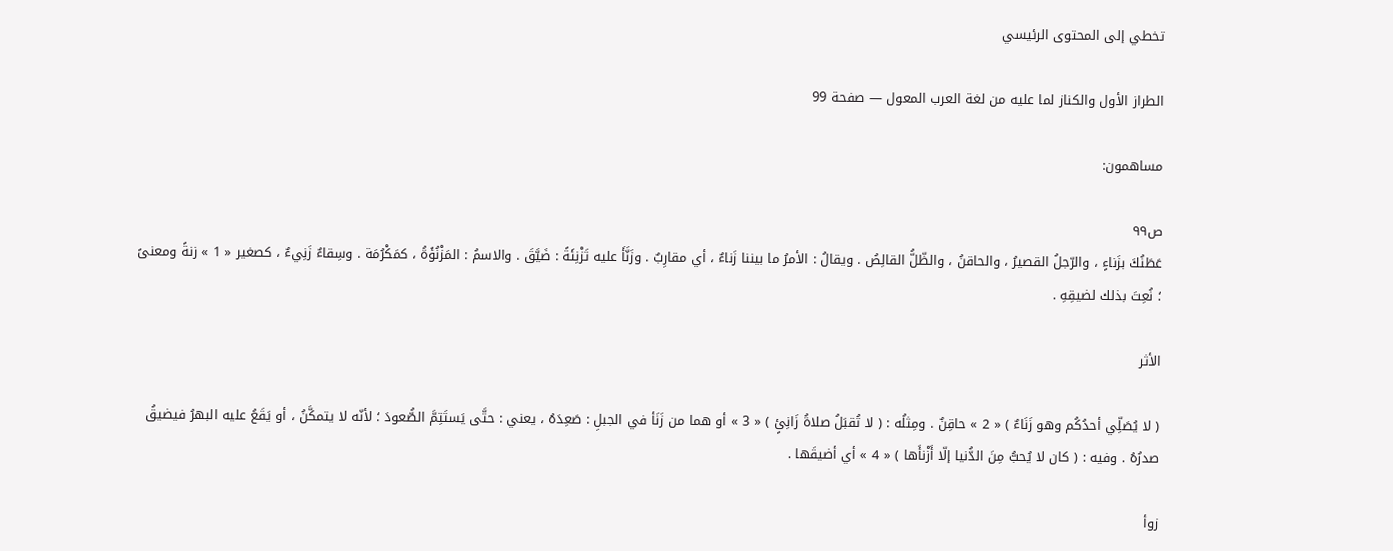تخطي إلى المحتوى الرئيسي

الطراز الأول والكناز لما عليه من لغة العرب المعول — صفحة 99

مساهمون:

ص٩٩
عَطَنُكَ بزَناءٍ ، والرّجلُ القصيرُ ، والحاقنُ ، والظّلُّ القالِصُ . ويقالُ : الأمرُ ما بيننا زَناءٌ ، أي مقارِبٌ . وزَنَّأَ عليه تَزْنِئَةً : ضَيَّقَ . والاسمُ : المَزْنُؤَةُ ، كمَكْرُمَة . وسِقاءٌ زَنِيءٌ ، كصغير « 1 » زنةً ومعنىً ؛ نُعِتَ بذلك لضيقِهِ .

الأثر

( لا يُصَلِّي أحدُكُم وهو زَنَاءٌ ) « 2 » حاقِنٌ . ومِثلُه : ( لا تُقبَلُ صلاةُ زَانِئٍ ) « 3 » أو هما من زَنَأ في الجبلِ : صَعِدَهُ ، يعني : حتَّى يَستَتِمَّ الصُّعودَ ؛ لأنّه لا يتمكَّنُ ، أو يَقَعُ عليه البهرُ فيضيقُ صدرُهُ . وفيه : ( كان لا يُحبُّ مِنَ الدُّنيا إلّا أَزْنأَها ) « 4 » أي أضيقَها .

زوأ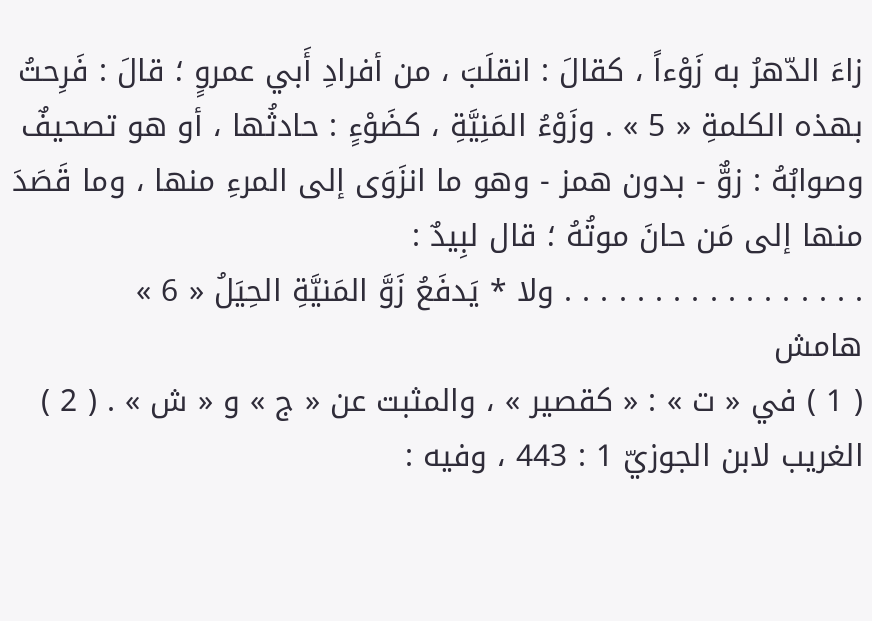زاءَ الدّهرُ به زَوْءاً ، كقالَ : انقلَبَ ، من أفرادِ أَبي عمروٍ ؛ قالَ : فَرِحتُ بهذه الكلمةِ « 5 » . وزَوْءُ المَنِيَّةِ ، كضَوْءٍ : حادثُها ، أو هو تصحيفٌ وصوابُهُ : زوٌّ - بدون همز - وهو ما انزَوَى إلى المرءِ منها ، وما قَصَدَ منها إلى مَن حانَ موتُهُ ؛ قال لبِيدٌ :
. . . . . . . . . . . . . . . . . ولا * يَدفَعُ زَوَّ المَنيَّةِ الحِيَلُ « 6 »
هامش
( 1 ) في « ت » : « كقصير » ، والمثبت عن « ج » و « ش » . ( 2 ) الغريب لابن الجوزيّ 1 : 443 ، وفيه :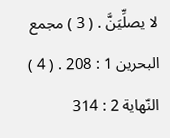لا يصلِّيَنَّ . ( 3 ) مجمع البحرين 1 : 208 . ( 4 ) النّهاية 2 : 314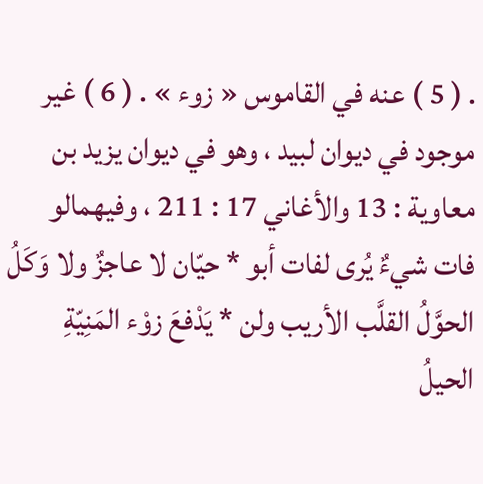. ( 5 ) عنه في القاموس « زوء » . ( 6 ) غير موجود في ديوان لبيد ، وهو في ديوان يزيد بن معاوية : 13 والأغاني 17 : 211 ، وفيهمالو فات شيءٌ يُرى لفات أبو * حيّان لا عاجزٌ ولا وَكَلُ الحوَّلُ القلَّب الأريب ولن * يَدْفعَ زوْء المَنِيّةِ الحيلُ